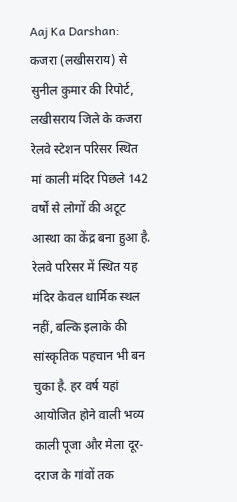Aaj Ka Darshan: कजरा (लखीसराय) से सुनील कुमार की रिपोर्ट, लखीसराय जिले के कजरा रेलवे स्टेशन परिसर स्थित मां काली मंदिर पिछले 142 वर्षों से लोगों की अटूट आस्था का केंद्र बना हुआ है. रेलवे परिसर में स्थित यह मंदिर केवल धार्मिक स्थल नहीं, बल्कि इलाके की सांस्कृतिक पहचान भी बन चुका है. हर वर्ष यहां आयोजित होने वाली भव्य काली पूजा और मेला दूर-दराज के गांवों तक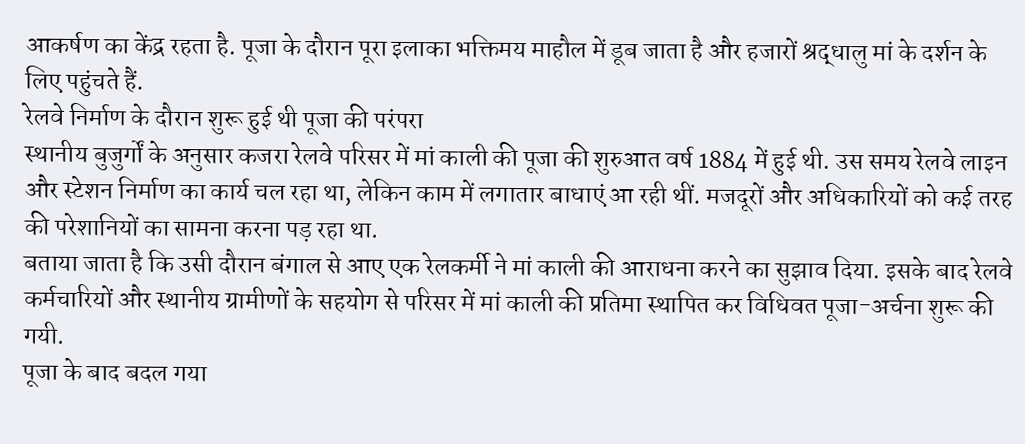आकर्षण का केंद्र रहता है. पूजा के दौरान पूरा इलाका भक्तिमय माहौल में डूब जाता है और हजारों श्रद्धालु मां के दर्शन के लिए पहुंचते हैं.
रेलवे निर्माण के दौरान शुरू हुई थी पूजा की परंपरा
स्थानीय बुजुर्गों के अनुसार कजरा रेलवे परिसर में मां काली की पूजा की शुरुआत वर्ष 1884 में हुई थी. उस समय रेलवे लाइन और स्टेशन निर्माण का कार्य चल रहा था, लेकिन काम में लगातार बाधाएं आ रही थीं. मजदूरों और अधिकारियों को कई तरह की परेशानियों का सामना करना पड़ रहा था.
बताया जाता है कि उसी दौरान बंगाल से आए एक रेलकर्मी ने मां काली की आराधना करने का सुझाव दिया. इसके बाद रेलवे कर्मचारियों और स्थानीय ग्रामीणों के सहयोग से परिसर में मां काली की प्रतिमा स्थापित कर विधिवत पूजा-अर्चना शुरू की गयी.
पूजा के बाद बदल गया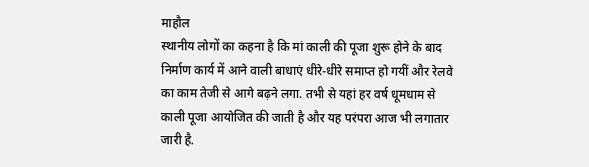माहौल
स्थानीय लोगों का कहना है कि मां काली की पूजा शुरू होने के बाद निर्माण कार्य में आने वाली बाधाएं धीरे-धीरे समाप्त हो गयीं और रेलवे का काम तेजी से आगे बढ़ने लगा. तभी से यहां हर वर्ष धूमधाम से काली पूजा आयोजित की जाती है और यह परंपरा आज भी लगातार जारी है.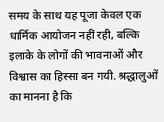समय के साथ यह पूजा केवल एक धार्मिक आयोजन नहीं रही, बल्कि इलाके के लोगों की भावनाओं और विश्वास का हिस्सा बन गयी. श्रद्धालुओं का मानना है कि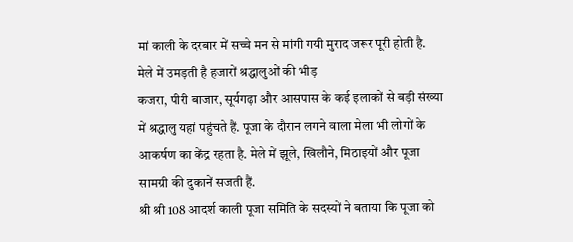मां काली के दरबार में सच्चे मन से मांगी गयी मुराद जरूर पूरी होती है.
मेले में उमड़ती है हजारों श्रद्धालुओं की भीड़
कजरा, पीरी बाजार, सूर्यगढ़ा और आसपास के कई इलाकों से बड़ी संख्या में श्रद्धालु यहां पहुंचते हैं. पूजा के दौरान लगने वाला मेला भी लोगों के आकर्षण का केंद्र रहता है. मेले में झूले, खिलौने, मिठाइयों और पूजा सामग्री की दुकानें सजती हैं.
श्री श्री 108 आदर्श काली पूजा समिति के सदस्यों ने बताया कि पूजा को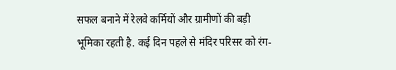सफल बनाने में रेलवे कर्मियों और ग्रामीणों की बड़ी भूमिका रहती है. कई दिन पहले से मंदिर परिसर को रंग-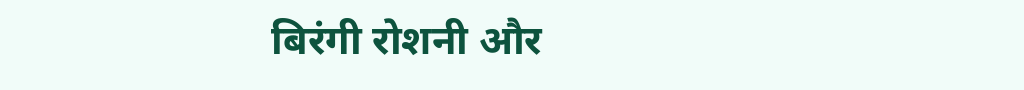बिरंगी रोशनी और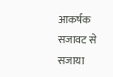आकर्षक सजावट से सजाया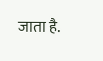जाता है.